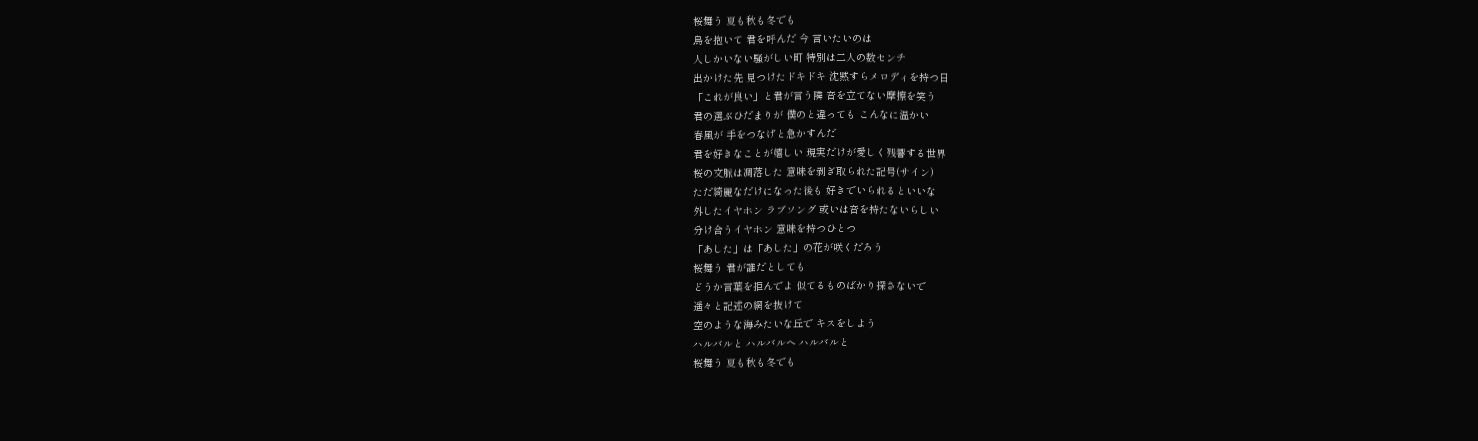桜舞う 夏も秋も冬でも
鳥を抱いて 君を呼んだ 今 言いたいのは
人しかいない騒がしい町 特別は二人の数センチ
出かけた先 見つけたドキドキ 沈黙すらメロディを持つ日
「これが良い」と君が言う隣 音を立てない摩擦を笑う
君の選ぶひだまりが 僕のと違っても こんなに温かい
春風が 手をつなげと急かすんだ
君を好きなことが嬉しい 現実だけが愛しく残響する世界
桜の文脈は凋落した 意味を剥ぎ取られた記号(サイン)
ただ綺麗なだけになった後も 好きでいられるといいな
外したイヤホン ラブソング 或いは音を持たないらしい
分け合うイヤホン 意味を持つひとつ
「あした」は「あした」の花が咲くだろう
桜舞う 君が誰だとしても
どうか言葉を拒んでよ 似てるものばかり探さないで
遥々と記述の網を抜けて
空のような海みたいな丘で キスをしよう
ハルバルと ハルバルへ ハルバルと
桜舞う 夏も秋も冬でも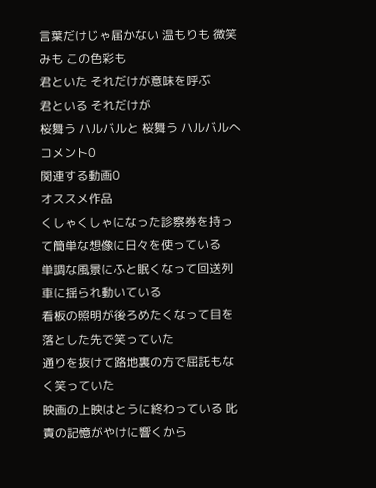言葉だけじゃ届かない 温もりも 微笑みも この色彩も
君といた それだけが意味を呼ぶ
君といる それだけが
桜舞う ハルバルと 桜舞う ハルバルへ
コメント0
関連する動画0
オススメ作品
くしゃくしゃになった診察券を持って簡単な想像に日々を使っている
単調な風景にふと眠くなって回送列車に揺られ動いている
看板の照明が後ろめたくなって目を落とした先で笑っていた
通りを抜けて路地裏の方で屈託もなく笑っていた
映画の上映はとうに終わっている 叱責の記憶がやけに響くから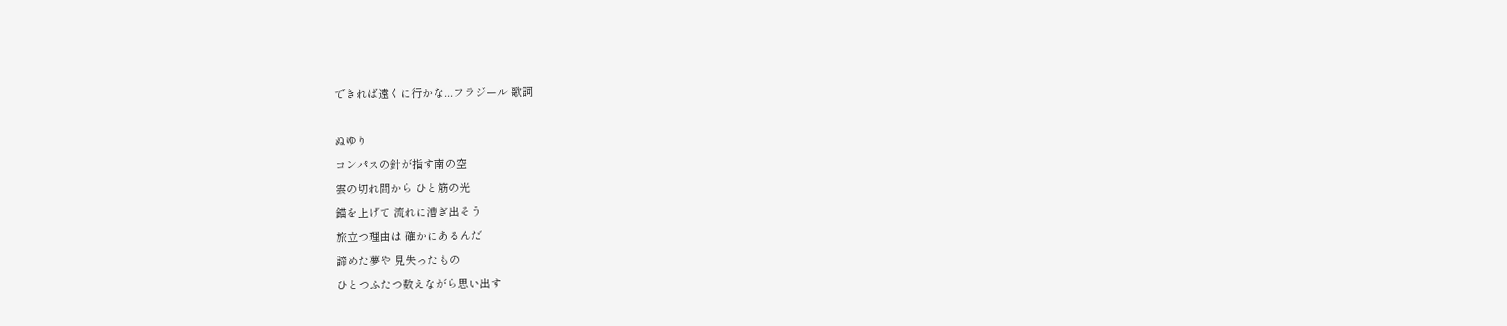できれば遠くに行かな...フラジール 歌詞

ぬゆり
コンパスの針が指す南の空
雲の切れ間から ひと筋の光
錨を上げて 流れに漕ぎ出そう
旅立つ理由は 確かにあるんだ
諦めた夢や 見失ったもの
ひとつふたつ数えながら思い出す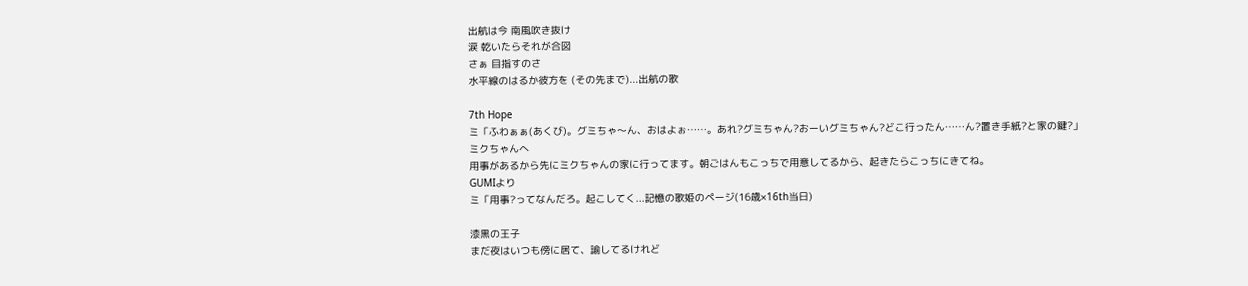出航は今 南風吹き抜け
涙 乾いたらそれが合図
さぁ 目指すのさ
水平線のはるか彼方を (その先まで)...出航の歌

7th Hope
ミ「ふわぁぁ(あくび)。グミちゃ〜ん、おはよぉ……。あれ?グミちゃん?おーいグミちゃん?どこ行ったん……ん?置き手紙?と家の鍵?」
ミクちゃんへ
用事があるから先にミクちゃんの家に行ってます。朝ごはんもこっちで用意してるから、起きたらこっちにきてね。
GUMIより
ミ「用事?ってなんだろ。起こしてく...記憶の歌姫のページ(16歳×16th当日)

漆黒の王子
まだ夜はいつも傍に居て、諭してるけれど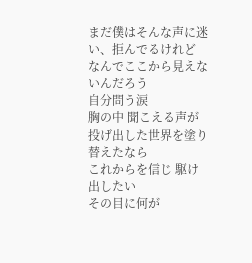まだ僕はそんな声に迷い、拒んでるけれど
なんでここから見えないんだろう
自分問う涙
胸の中 聞こえる声が 投げ出した世界を塗り替えたなら
これからを信じ 駆け出したい
その目に何が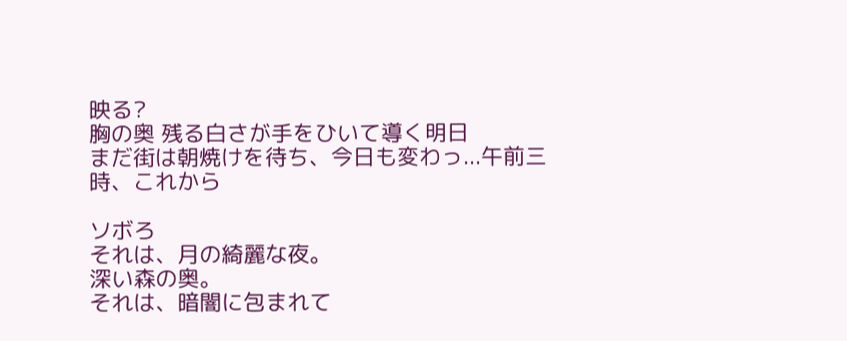映る?
胸の奥 残る白さが手をひいて導く明日
まだ街は朝焼けを待ち、今日も変わっ...午前三時、これから

ソボろ
それは、月の綺麗な夜。
深い森の奥。
それは、暗闇に包まれて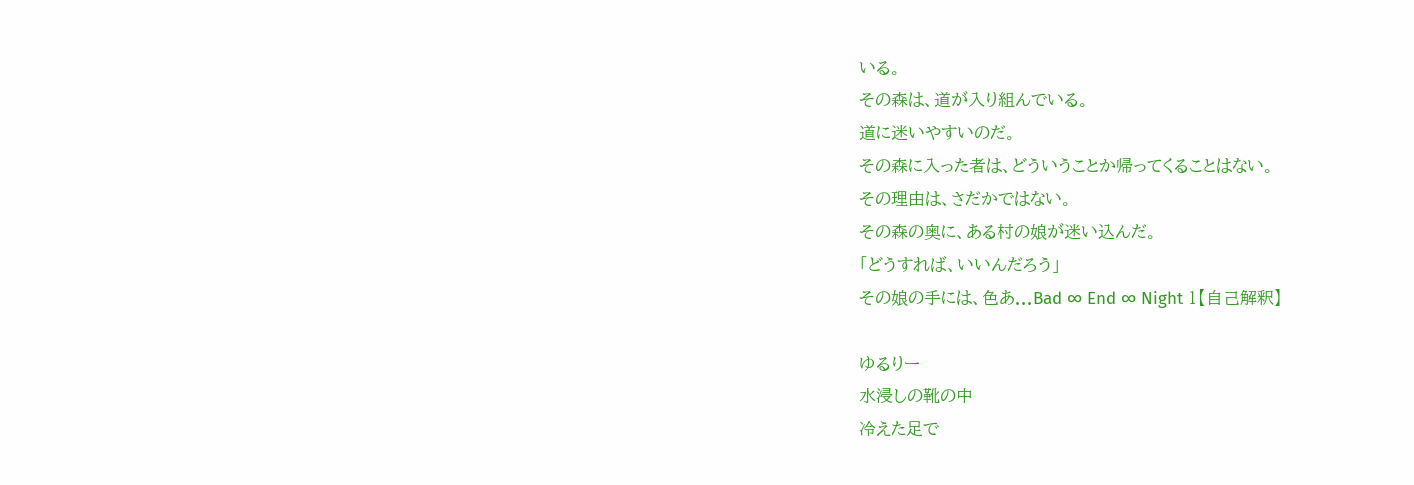いる。
その森は、道が入り組んでいる。
道に迷いやすいのだ。
その森に入った者は、どういうことか帰ってくることはない。
その理由は、さだかではない。
その森の奥に、ある村の娘が迷い込んだ。
「どうすれば、いいんだろう」
その娘の手には、色あ...Bad ∞ End ∞ Night 1【自己解釈】

ゆるりー
水浸しの靴の中
冷えた足で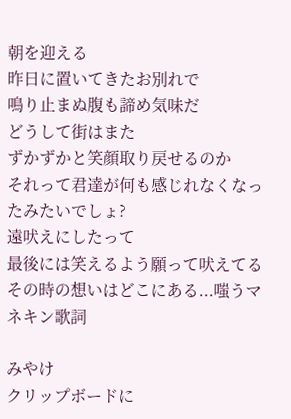朝を迎える
昨日に置いてきたお別れで
鳴り止まぬ腹も諦め気味だ
どうして街はまた
ずかずかと笑顔取り戻せるのか
それって君達が何も感じれなくなったみたいでしょ?
遠吠えにしたって
最後には笑えるよう願って吠えてる
その時の想いはどこにある...嗤うマネキン歌詞

みやけ
クリップボードに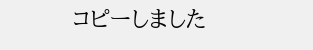コピーしました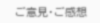ご意見・ご感想